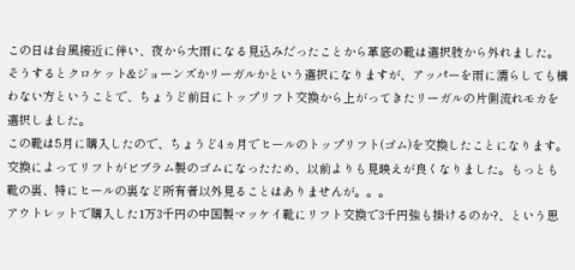この日は台風接近に伴い、夜から大雨になる見込みだったことから革底の靴は選択肢から外れました。そうするとクロケット&ジョーンズかリーガルかという選択になりますが、アッパーを雨に濡らしても構わない方ということで、ちょうど前日にトップリフト交換から上がってきたリーガルの片側流れモカを選択しました。
この靴は5月に購入したので、ちょうど4ヵ月でヒールのトップリフト(ゴム)を交換したことになります。交換によってリフトがビブラム製のゴムになったため、以前よりも見映えが良くなりました。もっとも靴の裏、特にヒールの裏など所有者以外見ることはありませんが。。。
アウトレットで購入した1万3千円の中国製マッケイ靴にリフト交換で3千円強も掛けるのか?、という思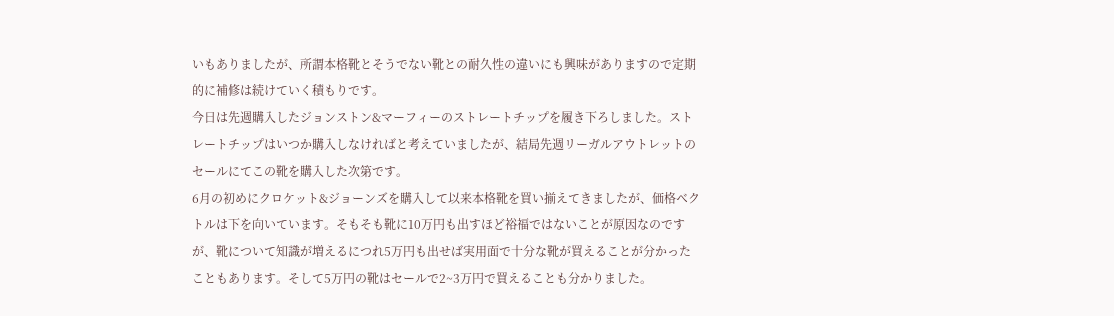いもありましたが、所謂本格靴とそうでない靴との耐久性の違いにも興味がありますので定期的に補修は続けていく積もりです。
今日は先週購入したジョンストン&マーフィーのストレートチップを履き下ろしました。ストレートチップはいつか購入しなければと考えていましたが、結局先週リーガルアウトレットのセールにてこの靴を購入した次第です。
6月の初めにクロケット&ジョーンズを購入して以来本格靴を買い揃えてきましたが、価格ベクトルは下を向いています。そもそも靴に10万円も出すほど裕福ではないことが原因なのですが、靴について知識が増えるにつれ5万円も出せば実用面で十分な靴が買えることが分かったこともあります。そして5万円の靴はセールで2~3万円で買えることも分かりました。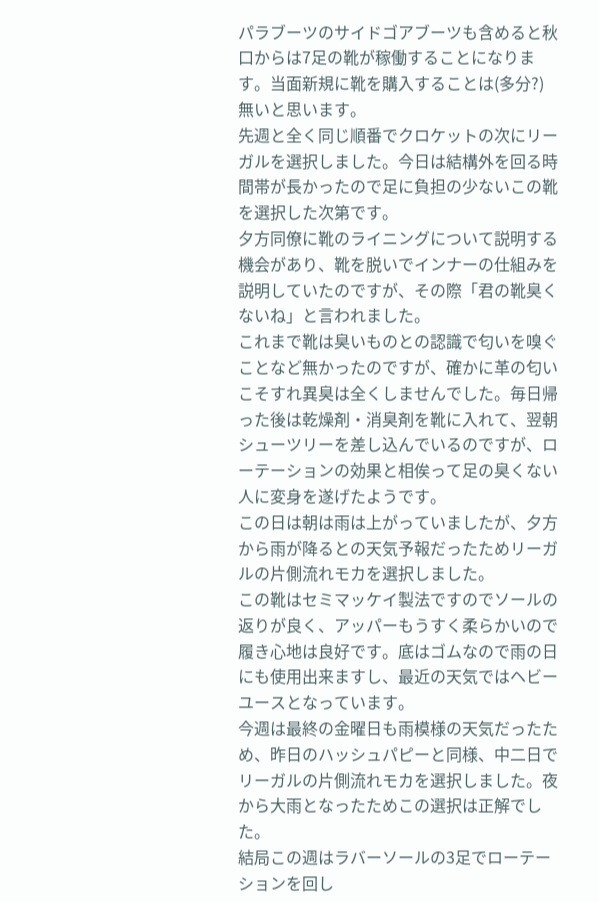パラブーツのサイドゴアブーツも含めると秋口からは7足の靴が稼働することになります。当面新規に靴を購入することは(多分?)無いと思います。
先週と全く同じ順番でクロケットの次にリーガルを選択しました。今日は結構外を回る時間帯が長かったので足に負担の少ないこの靴を選択した次第です。
夕方同僚に靴のライニングについて説明する機会があり、靴を脱いでインナーの仕組みを説明していたのですが、その際「君の靴臭くないね」と言われました。
これまで靴は臭いものとの認識で匂いを嗅ぐことなど無かったのですが、確かに革の匂いこそすれ異臭は全くしませんでした。毎日帰った後は乾燥剤・消臭剤を靴に入れて、翌朝シューツリーを差し込んでいるのですが、ローテーションの効果と相俟って足の臭くない人に変身を遂げたようです。
この日は朝は雨は上がっていましたが、夕方から雨が降るとの天気予報だったためリーガルの片側流れモカを選択しました。
この靴はセミマッケイ製法ですのでソールの返りが良く、アッパーもうすく柔らかいので履き心地は良好です。底はゴムなので雨の日にも使用出来ますし、最近の天気ではヘビーユースとなっています。
今週は最終の金曜日も雨模様の天気だったため、昨日のハッシュパピーと同様、中二日でリーガルの片側流れモカを選択しました。夜から大雨となったためこの選択は正解でした。
結局この週はラバーソールの3足でローテーションを回し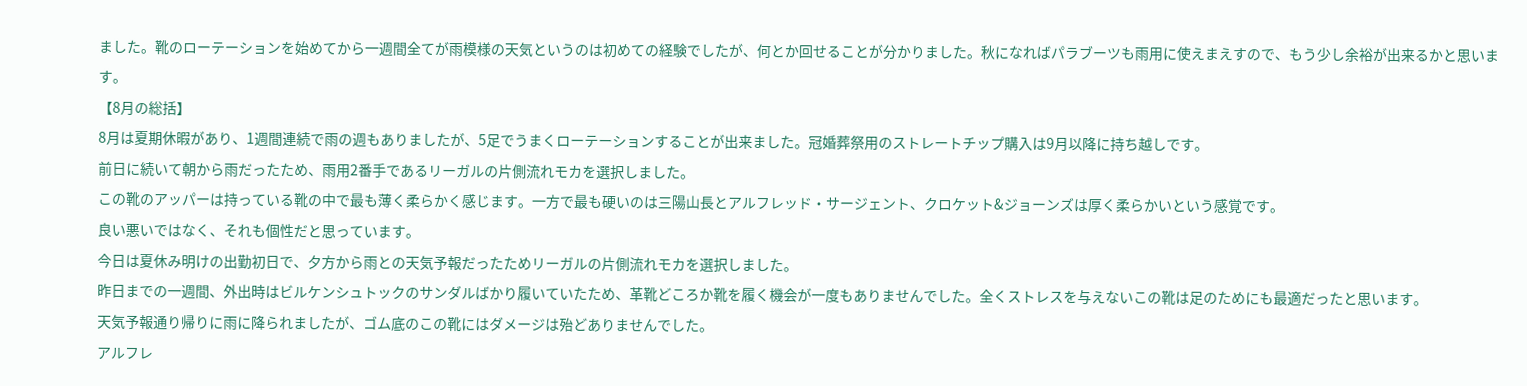ました。靴のローテーションを始めてから一週間全てが雨模様の天気というのは初めての経験でしたが、何とか回せることが分かりました。秋になればパラブーツも雨用に使えまえすので、もう少し余裕が出来るかと思います。
【8月の総括】
8月は夏期休暇があり、1週間連続で雨の週もありましたが、5足でうまくローテーションすることが出来ました。冠婚葬祭用のストレートチップ購入は9月以降に持ち越しです。
前日に続いて朝から雨だったため、雨用2番手であるリーガルの片側流れモカを選択しました。
この靴のアッパーは持っている靴の中で最も薄く柔らかく感じます。一方で最も硬いのは三陽山長とアルフレッド・サージェント、クロケット&ジョーンズは厚く柔らかいという感覚です。
良い悪いではなく、それも個性だと思っています。
今日は夏休み明けの出勤初日で、夕方から雨との天気予報だったためリーガルの片側流れモカを選択しました。
昨日までの一週間、外出時はビルケンシュトックのサンダルばかり履いていたため、革靴どころか靴を履く機会が一度もありませんでした。全くストレスを与えないこの靴は足のためにも最適だったと思います。
天気予報通り帰りに雨に降られましたが、ゴム底のこの靴にはダメージは殆どありませんでした。
アルフレ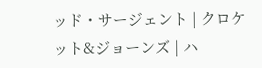ッド・サージェント | クロケット&ジョーンズ | ハ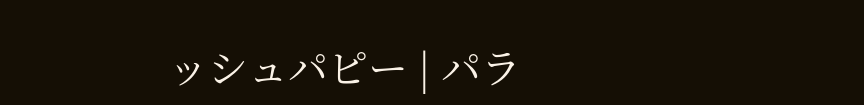ッシュパピー | パラ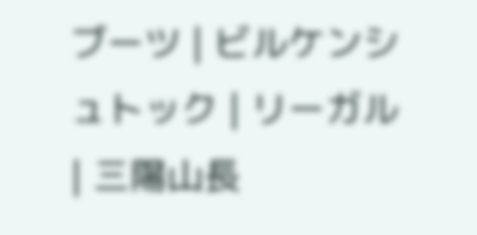ブーツ | ビルケンシュトック | リーガル | 三陽山長